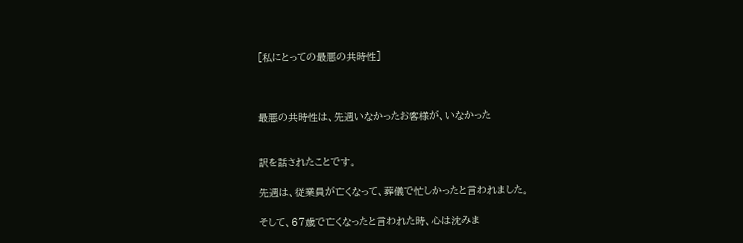[私にとっての最悪の共時性]



最悪の共時性は、先週いなかったお客様が、いなかった


訳を話されたことです。

先週は、従業員が亡くなって、葬儀で忙しかったと言われました。

そして、67歳で亡くなったと言われた時、心は沈みま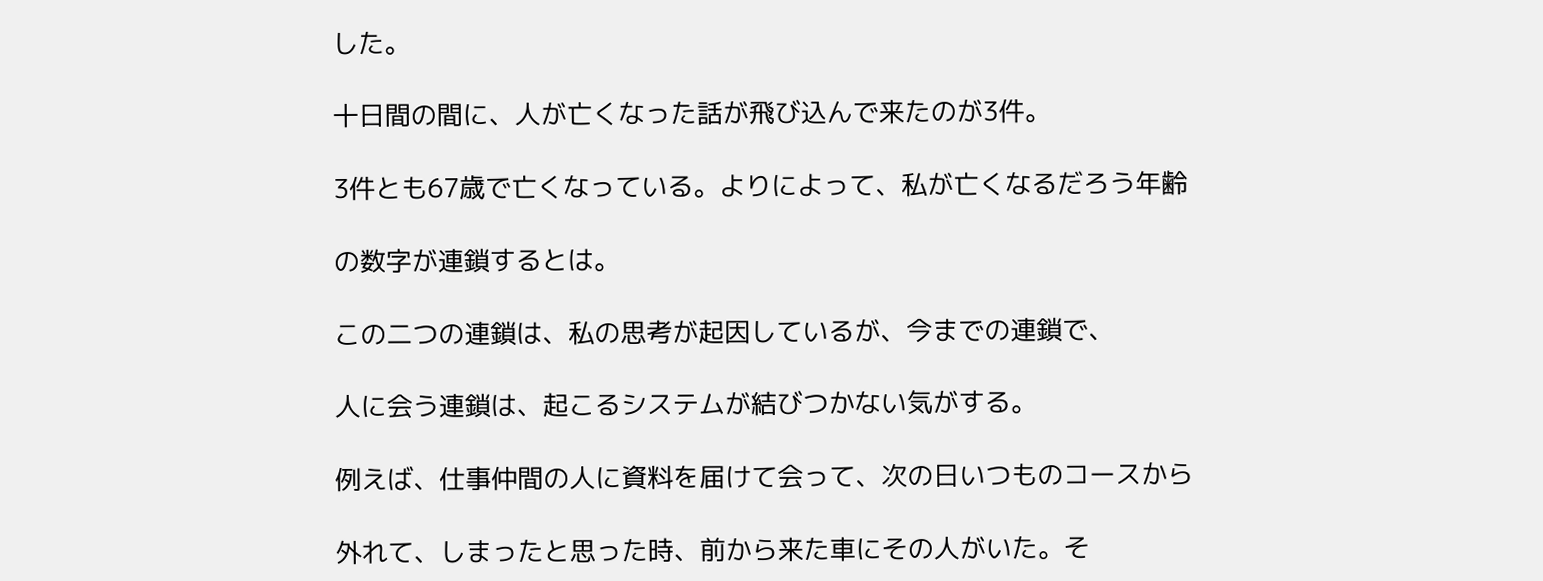した。

十日間の間に、人が亡くなった話が飛び込んで来たのが3件。

3件とも67歳で亡くなっている。よりによって、私が亡くなるだろう年齢

の数字が連鎖するとは。

この二つの連鎖は、私の思考が起因しているが、今までの連鎖で、

人に会う連鎖は、起こるシステムが結びつかない気がする。

例えば、仕事仲間の人に資料を届けて会って、次の日いつものコースから

外れて、しまったと思った時、前から来た車にその人がいた。そ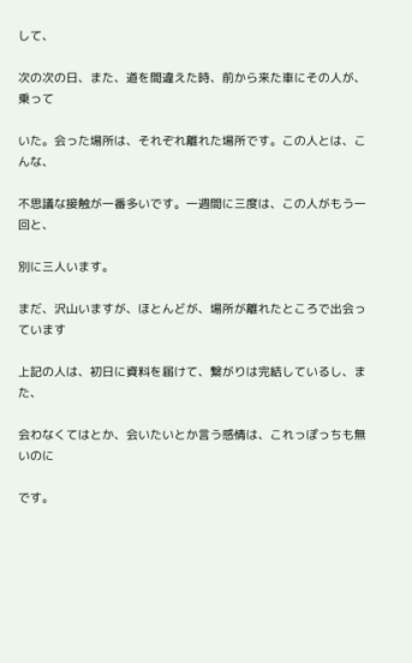して、

次の次の日、また、道を間違えた時、前から来た車にその人が、乗って

いた。会った場所は、それぞれ離れた場所です。この人とは、こんな、

不思議な接触が一番多いです。一週間に三度は、この人がもう一回と、

別に三人います。

まだ、沢山いますが、ほとんどが、場所が離れたところで出会っています

上記の人は、初日に資料を届けて、繋がりは完結しているし、また、

会わなくてはとか、会いたいとか言う感情は、これっぽっちも無いのに

です。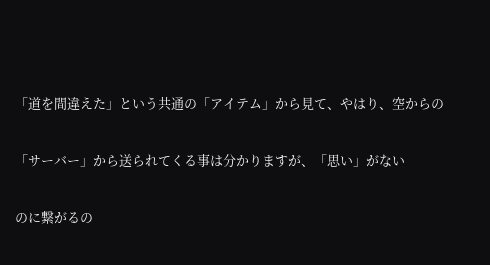「道を間違えた」という共通の「アイテム」から見て、やはり、空からの

「サーバー」から送られてくる事は分かりますが、「思い」がない

のに繋がるの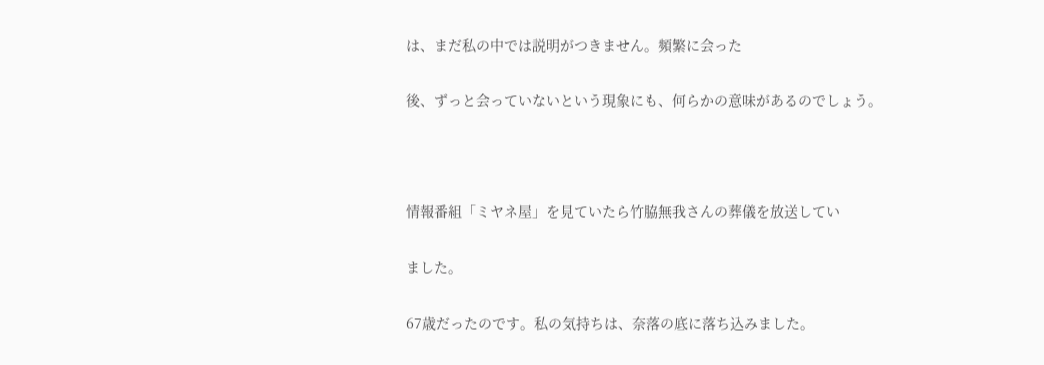は、まだ私の中では説明がつきません。頻繁に会った

後、ずっと会っていないという現象にも、何らかの意味があるのでしょう。



情報番組「ミヤネ屋」を見ていたら竹脇無我さんの葬儀を放送してい

ました。

67歳だったのです。私の気持ちは、奈落の底に落ち込みました。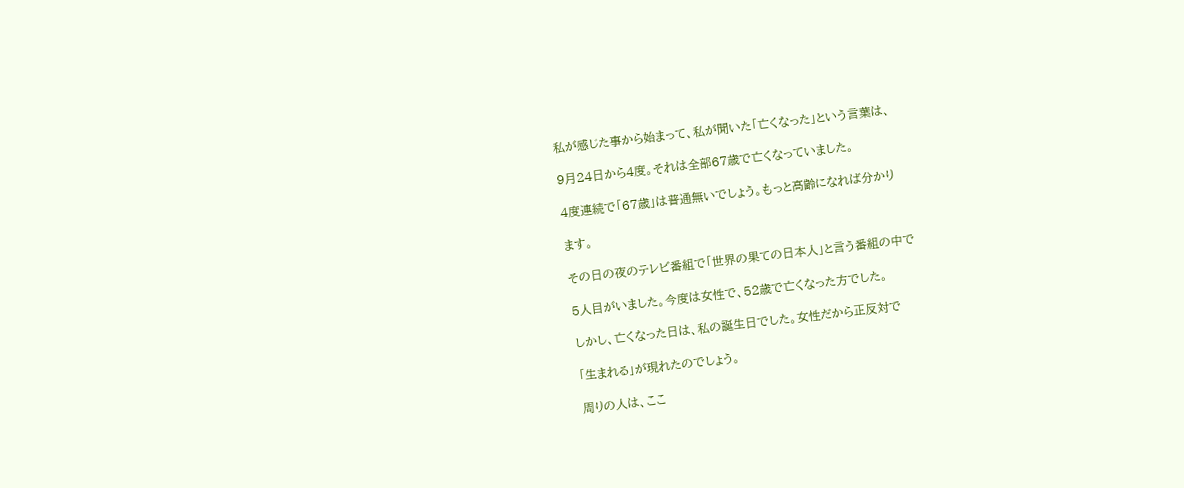私が感じた事から始まって、私が聞いた「亡くなった」という言葉は、

9月24日から4度。それは全部67歳で亡くなっていました。

4度連続で「67歳」は普通無いでしょう。もっと高齢になれば分かり

ます。

その日の夜のテレビ番組で「世界の果ての日本人」と言う番組の中で

5人目がいました。今度は女性で、52歳で亡くなった方でした。

しかし、亡くなった日は、私の誕生日でした。女性だから正反対で

「生まれる」が現れたのでしょう。

周りの人は、ここ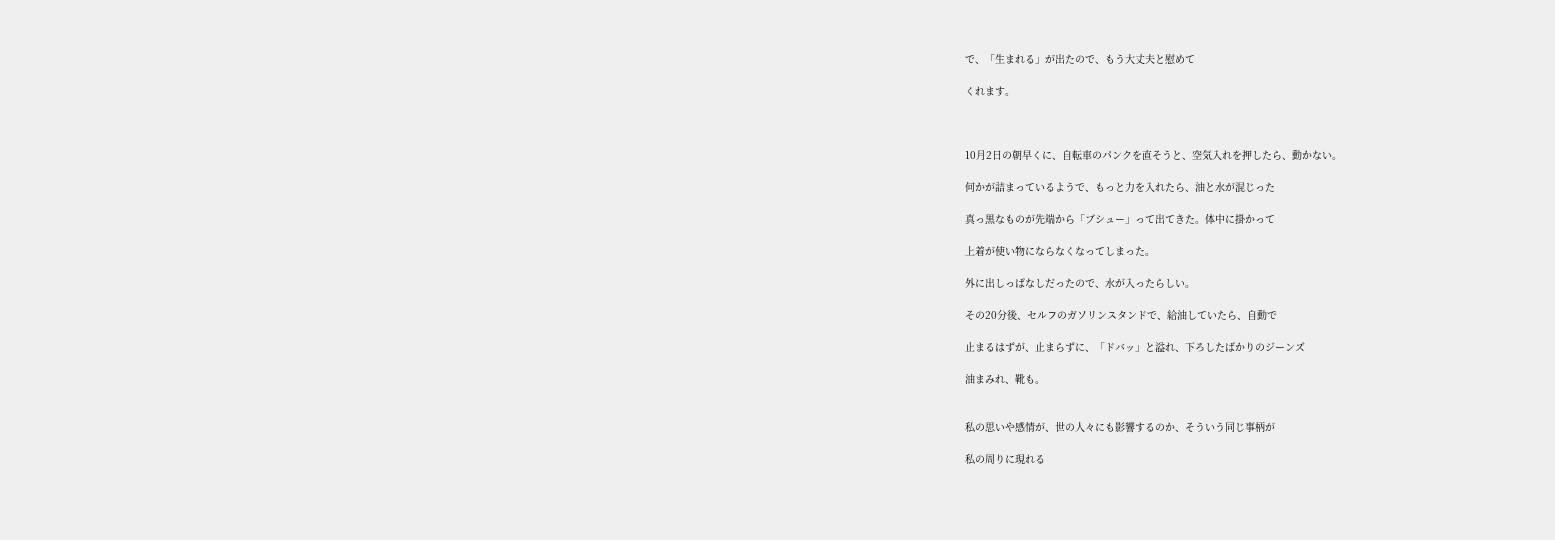で、「生まれる」が出たので、もう大丈夫と慰めて

くれます。



10月2日の朝早くに、自転車のパンクを直そうと、空気入れを押したら、動かない。

何かが詰まっているようで、もっと力を入れたら、油と水が混じった

真っ黒なものが先端から「ブシュー」って出てきた。体中に掛かって

上着が使い物にならなくなってしまった。

外に出しっぱなしだったので、水が入ったらしい。

その20分後、セルフのガソリンスタンドで、給油していたら、自動で

止まるはずが、止まらずに、「ドバッ」と溢れ、下ろしたばかりのジーンズ

油まみれ、靴も。


私の思いや感情が、世の人々にも影響するのか、そういう同じ事柄が

私の周りに現れる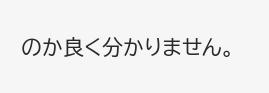のか良く分かりません。